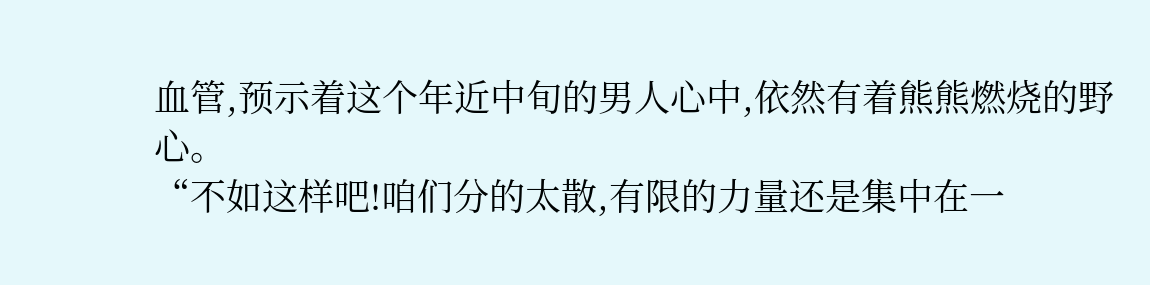血管,预示着这个年近中旬的男人心中,依然有着熊熊燃烧的野心。
“不如这样吧!咱们分的太散,有限的力量还是集中在一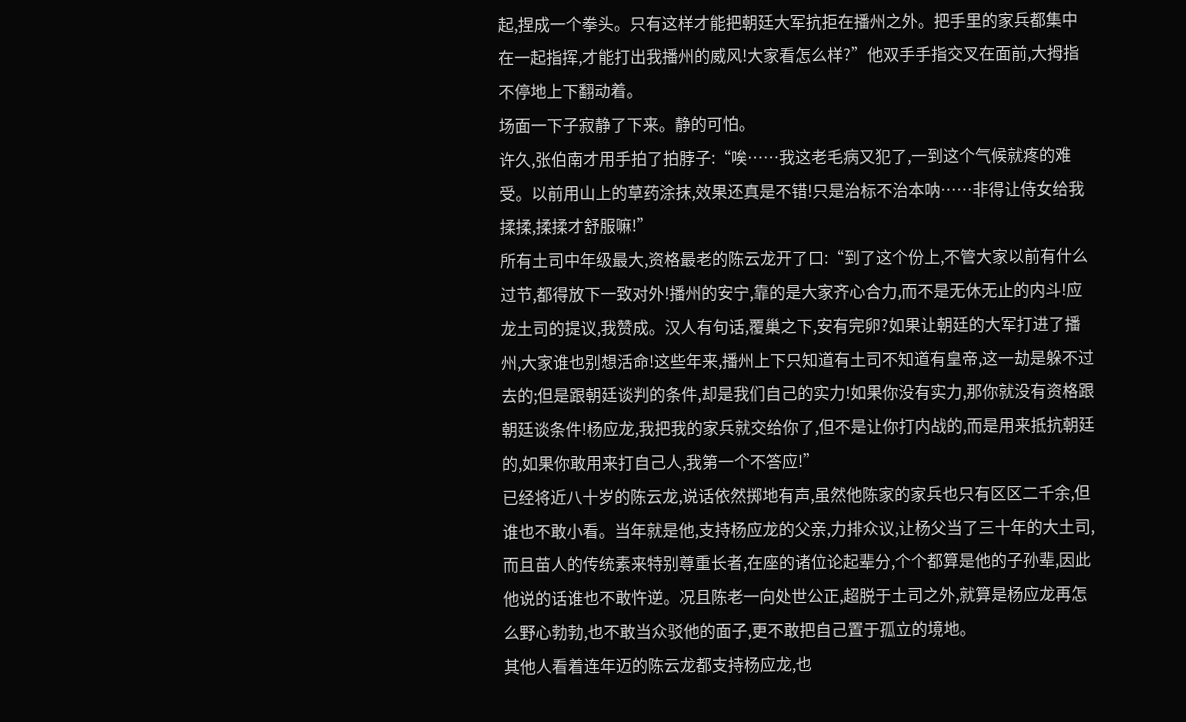起,捏成一个拳头。只有这样才能把朝廷大军抗拒在播州之外。把手里的家兵都集中在一起指挥,才能打出我播州的威风!大家看怎么样?”他双手手指交叉在面前,大拇指不停地上下翻动着。
场面一下子寂静了下来。静的可怕。
许久,张伯南才用手拍了拍脖子:“唉……我这老毛病又犯了,一到这个气候就疼的难受。以前用山上的草药涂抹,效果还真是不错!只是治标不治本呐……非得让侍女给我揉揉,揉揉才舒服嘛!”
所有土司中年级最大,资格最老的陈云龙开了口:“到了这个份上,不管大家以前有什么过节,都得放下一致对外!播州的安宁,靠的是大家齐心合力,而不是无休无止的内斗!应龙土司的提议,我赞成。汉人有句话,覆巢之下,安有完卵?如果让朝廷的大军打进了播州,大家谁也别想活命!这些年来,播州上下只知道有土司不知道有皇帝,这一劫是躲不过去的;但是跟朝廷谈判的条件,却是我们自己的实力!如果你没有实力,那你就没有资格跟朝廷谈条件!杨应龙,我把我的家兵就交给你了,但不是让你打内战的,而是用来抵抗朝廷的,如果你敢用来打自己人,我第一个不答应!”
已经将近八十岁的陈云龙,说话依然掷地有声,虽然他陈家的家兵也只有区区二千余,但谁也不敢小看。当年就是他,支持杨应龙的父亲,力排众议,让杨父当了三十年的大土司,而且苗人的传统素来特别尊重长者,在座的诸位论起辈分,个个都算是他的子孙辈,因此他说的话谁也不敢忤逆。况且陈老一向处世公正,超脱于土司之外,就算是杨应龙再怎么野心勃勃,也不敢当众驳他的面子,更不敢把自己置于孤立的境地。
其他人看着连年迈的陈云龙都支持杨应龙,也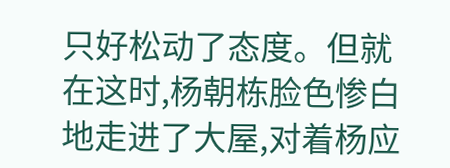只好松动了态度。但就在这时,杨朝栋脸色惨白地走进了大屋,对着杨应